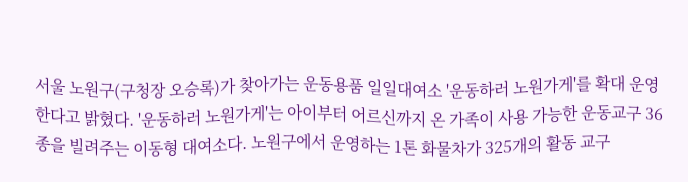서울 노원구(구청장 오승록)가 찾아가는 운동용품 일일대여소 '운동하러 노원가게'를 확대 운영한다고 밝혔다. '운동하러 노원가게'는 아이부터 어르신까지 온 가족이 사용 가능한 운동교구 36종을 빌려주는 이동형 대여소다. 노원구에서 운영하는 1톤 화물차가 325개의 활동 교구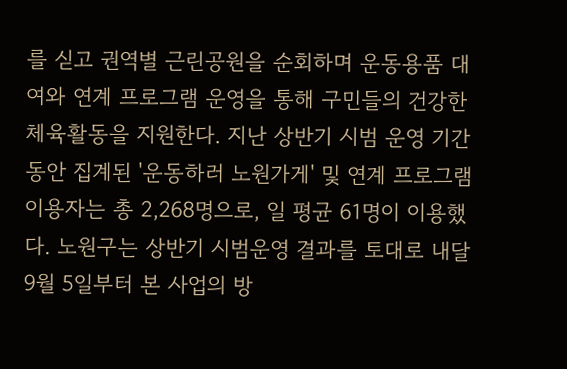를 싣고 권역별 근린공원을 순회하며 운동용품 대여와 연계 프로그램 운영을 통해 구민들의 건강한 체육활동을 지원한다. 지난 상반기 시범 운영 기간 동안 집계된 '운동하러 노원가게' 및 연계 프로그램 이용자는 총 2,268명으로, 일 평균 61명이 이용했다. 노원구는 상반기 시범운영 결과를 토대로 내달 9월 5일부터 본 사업의 방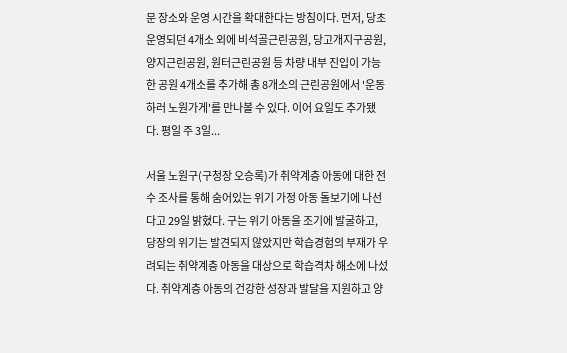문 장소와 운영 시간을 확대한다는 방침이다. 먼저, 당초 운영되던 4개소 외에 비석골근린공원, 당고개지구공원, 양지근린공원, 원터근린공원 등 차량 내부 진입이 가능한 공원 4개소를 추가해 총 8개소의 근린공원에서 '운동하러 노원가게'를 만나볼 수 있다. 이어 요일도 추가됐다. 평일 주 3일...

서울 노원구(구청장 오승록)가 취약계층 아동에 대한 전수 조사를 통해 숨어있는 위기 가정 아동 돌보기에 나선다고 29일 밝혔다. 구는 위기 아동을 조기에 발굴하고, 당장의 위기는 발견되지 않았지만 학습경험의 부재가 우려되는 취약계층 아동을 대상으로 학습격차 해소에 나섰다. 취약계층 아동의 건강한 성장과 발달을 지원하고 양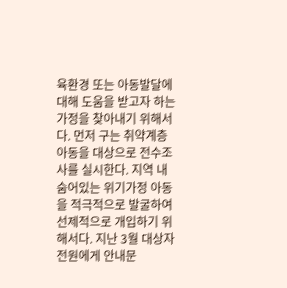육환경 또는 아동발달에 대해 도움을 받고자 하는 가정을 찾아내기 위해서다. 먼저 구는 취약계층 아동을 대상으로 전수조사를 실시한다. 지역 내 숨어있는 위기가정 아동을 적극적으로 발굴하여 선제적으로 개입하기 위해서다. 지난 3월 대상자 전원에게 안내문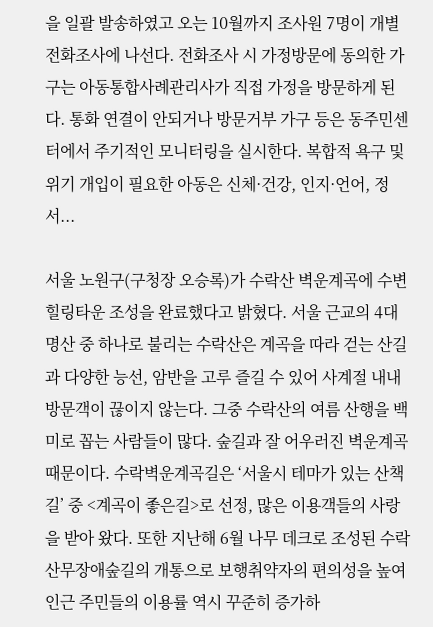을 일괄 발송하였고 오는 10월까지 조사원 7명이 개별 전화조사에 나선다. 전화조사 시 가정방문에 동의한 가구는 아동통합사례관리사가 직접 가정을 방문하게 된다. 통화 연결이 안되거나 방문거부 가구 등은 동주민센터에서 주기적인 모니터링을 실시한다. 복합적 욕구 및 위기 개입이 필요한 아동은 신체·건강, 인지·언어, 정서...

서울 노원구(구청장 오승록)가 수락산 벽운계곡에 수변 힐링타운 조성을 완료했다고 밝혔다. 서울 근교의 4대 명산 중 하나로 불리는 수락산은 계곡을 따라 걷는 산길과 다양한 능선, 암반을 고루 즐길 수 있어 사계절 내내 방문객이 끊이지 않는다. 그중 수락산의 여름 산행을 백미로 꼽는 사람들이 많다. 숲길과 잘 어우러진 벽운계곡때문이다. 수락벽운계곡길은 ‘서울시 테마가 있는 산책길’ 중 <계곡이 좋은길>로 선정, 많은 이용객들의 사랑을 받아 왔다. 또한 지난해 6월 나무 데크로 조성된 수락산무장애숲길의 개통으로 보행취약자의 편의성을 높여 인근 주민들의 이용률 역시 꾸준히 증가하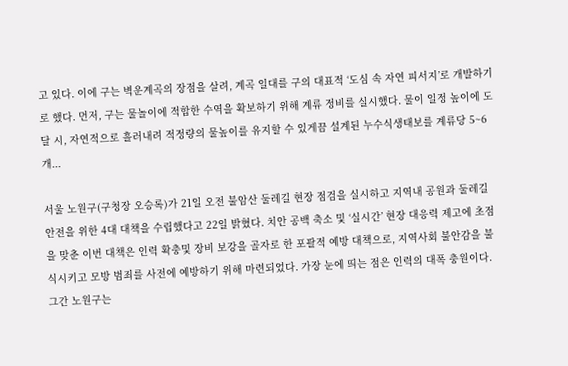고 있다. 이에 구는 벽운계곡의 장점을 살려, 계곡 일대를 구의 대표적 ‘도심 속 자연 피서지’로 개발하기로 했다. 먼저, 구는 물놀이에 적합한 수역을 확보하기 위해 계류 정비를 실시했다. 물이 일정 높이에 도달 시, 자연적으로 흘러내려 적정량의 물높이를 유지할 수 있게끔 설계된 누수식생태보를 계류당 5~6개...

서울 노원구(구청장 오승록)가 21일 오전 불암산 둘레길 현장 점검을 실시하고 지역내 공원과 둘레길 안전을 위한 4대 대책을 수립했다고 22일 밝혔다. 치안 공백 축소 및 ‘실시간’ 현장 대응력 제고에 초점을 맞춘 이번 대책은 인력 확충및 장비 보강을 골자로 한 포괄적 예방 대책으로, 지역사회 불안감을 불식시키고 모방 범죄를 사전에 예방하기 위해 마련되었다. 가장 눈에 띄는 점은 인력의 대폭 충원이다. 그간 노원구는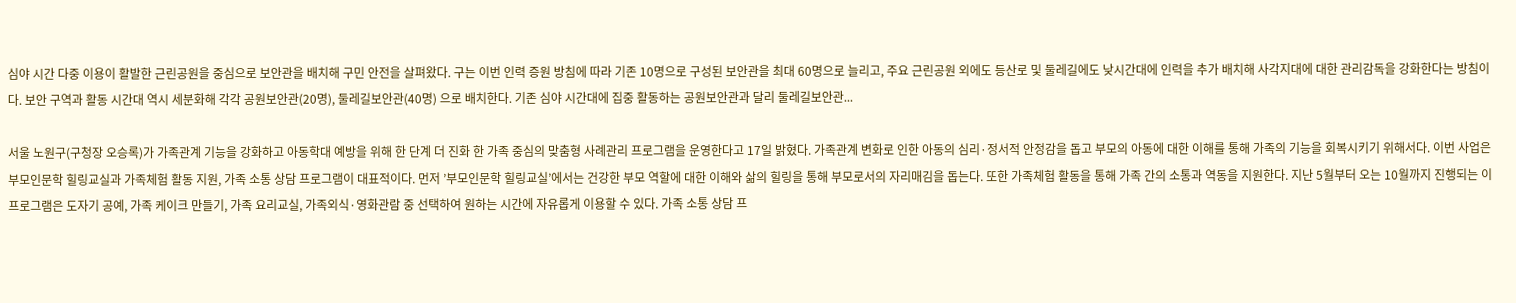심야 시간 다중 이용이 활발한 근린공원을 중심으로 보안관을 배치해 구민 안전을 살펴왔다. 구는 이번 인력 증원 방침에 따라 기존 10명으로 구성된 보안관을 최대 60명으로 늘리고, 주요 근린공원 외에도 등산로 및 둘레길에도 낮시간대에 인력을 추가 배치해 사각지대에 대한 관리감독을 강화한다는 방침이다. 보안 구역과 활동 시간대 역시 세분화해 각각 공원보안관(20명), 둘레길보안관(40명) 으로 배치한다. 기존 심야 시간대에 집중 활동하는 공원보안관과 달리 둘레길보안관...

서울 노원구(구청장 오승록)가 가족관계 기능을 강화하고 아동학대 예방을 위해 한 단계 더 진화 한 가족 중심의 맞춤형 사례관리 프로그램을 운영한다고 17일 밝혔다. 가족관계 변화로 인한 아동의 심리·정서적 안정감을 돕고 부모의 아동에 대한 이해를 통해 가족의 기능을 회복시키기 위해서다. 이번 사업은 부모인문학 힐링교실과 가족체험 활동 지원, 가족 소통 상담 프로그램이 대표적이다. 먼저 ’부모인문학 힐링교실’에서는 건강한 부모 역할에 대한 이해와 삶의 힐링을 통해 부모로서의 자리매김을 돕는다. 또한 가족체험 활동을 통해 가족 간의 소통과 역동을 지원한다. 지난 5월부터 오는 10월까지 진행되는 이 프로그램은 도자기 공예, 가족 케이크 만들기, 가족 요리교실, 가족외식·영화관람 중 선택하여 원하는 시간에 자유롭게 이용할 수 있다. 가족 소통 상담 프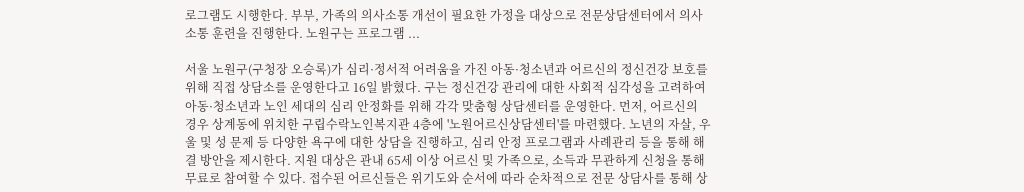로그램도 시행한다. 부부, 가족의 의사소통 개선이 필요한 가정을 대상으로 전문상담센터에서 의사소통 훈련을 진행한다. 노원구는 프로그램 ...

서울 노원구(구청장 오승록)가 심리·정서적 어려움을 가진 아동·청소년과 어르신의 정신건강 보호를 위해 직접 상담소를 운영한다고 16일 밝혔다. 구는 정신건강 관리에 대한 사회적 심각성을 고려하여 아동·청소년과 노인 세대의 심리 안정화를 위해 각각 맞춤형 상담센터를 운영한다. 먼저, 어르신의 경우 상계동에 위치한 구립수락노인복지관 4층에 '노원어르신상담센터'를 마련했다. 노년의 자살, 우울 및 성 문제 등 다양한 욕구에 대한 상담을 진행하고, 심리 안정 프로그램과 사례관리 등을 통해 해결 방안을 제시한다. 지원 대상은 관내 65세 이상 어르신 및 가족으로, 소득과 무관하게 신청을 통해 무료로 참여할 수 있다. 접수된 어르신들은 위기도와 순서에 따라 순차적으로 전문 상담사를 통해 상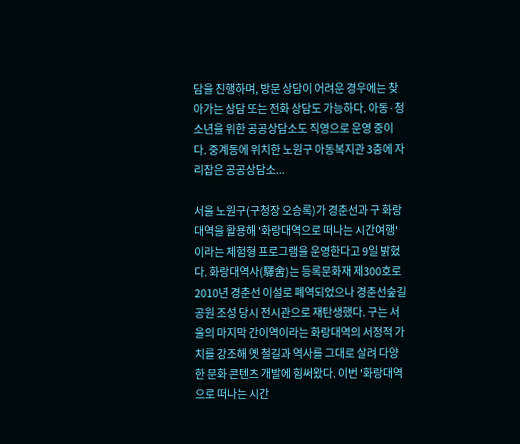담을 진행하며, 방문 상담이 어려운 경우에는 찾아가는 상담 또는 전화 상담도 가능하다. 아동·청소년을 위한 공공상담소도 직영으로 운영 중이다. 중계동에 위치한 노원구 아동복지관 3층에 자리잡은 공공상담소...

서울 노원구(구청장 오승록)가 경춘선과 구 화랑대역을 활용해 '화랑대역으로 떠나는 시간여행'이라는 체험형 프로그램을 운영한다고 9일 밝혔다. 화랑대역사(驛舍)는 등록문화재 제300호로 2010년 경춘선 이설로 폐역되었으나 경춘선숲길공원 조성 당시 전시관으로 재탄생했다. 구는 서울의 마지막 간이역이라는 화랑대역의 서정적 가치를 강조해 옛 철길과 역사를 그대로 살려 다양한 문화 콘텐츠 개발에 힘써왔다. 이번 '화랑대역으로 떠나는 시간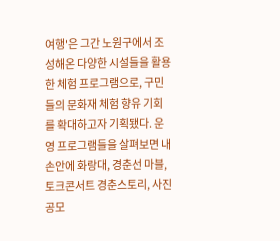여행'은 그간 노원구에서 조성해온 다양한 시설들을 활용한 체험 프로그램으로, 구민들의 문화재 체험 향유 기회를 확대하고자 기획됐다. 운영 프로그램들을 살펴보면 내 손안에 화랑대, 경춘선 마블, 토크콘서트 경춘스토리, 사진공모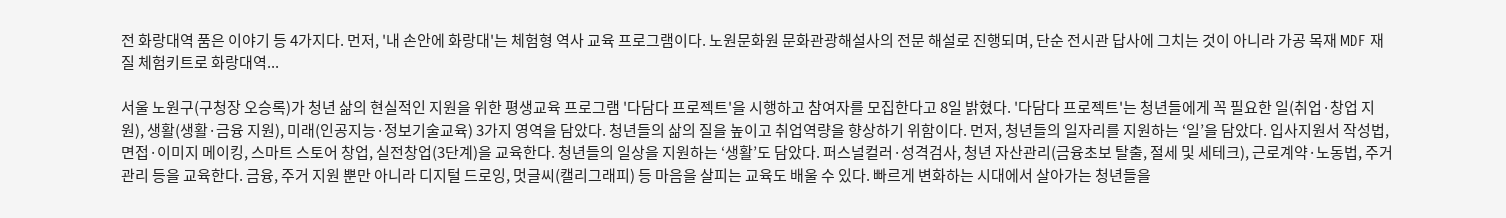전 화랑대역 품은 이야기 등 4가지다. 먼저, '내 손안에 화랑대'는 체험형 역사 교육 프로그램이다. 노원문화원 문화관광해설사의 전문 해설로 진행되며, 단순 전시관 답사에 그치는 것이 아니라 가공 목재 MDF 재질 체험키트로 화랑대역...

서울 노원구(구청장 오승록)가 청년 삶의 현실적인 지원을 위한 평생교육 프로그램 '다담다 프로젝트'을 시행하고 참여자를 모집한다고 8일 밝혔다. '다담다 프로젝트'는 청년들에게 꼭 필요한 일(취업·창업 지원), 생활(생활·금융 지원), 미래(인공지능·정보기술교육) 3가지 영역을 담았다. 청년들의 삶의 질을 높이고 취업역량을 향상하기 위함이다. 먼저, 청년들의 일자리를 지원하는 ‘일’을 담았다. 입사지원서 작성법, 면접·이미지 메이킹, 스마트 스토어 창업, 실전창업(3단계)을 교육한다. 청년들의 일상을 지원하는 ‘생활’도 담았다. 퍼스널컬러·성격검사, 청년 자산관리(금융초보 탈출, 절세 및 세테크), 근로계약·노동법, 주거관리 등을 교육한다. 금융, 주거 지원 뿐만 아니라 디지털 드로잉, 멋글씨(캘리그래피) 등 마음을 살피는 교육도 배울 수 있다. 빠르게 변화하는 시대에서 살아가는 청년들을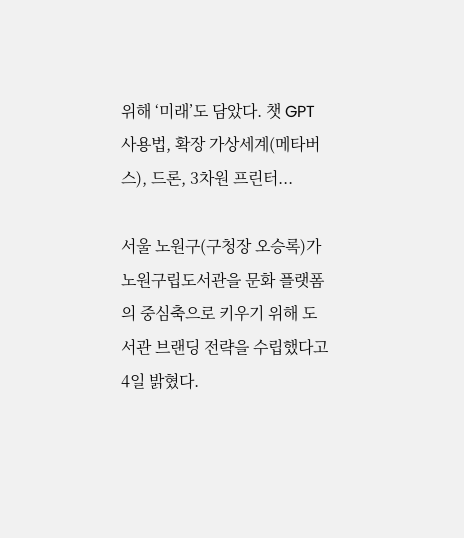위해 ‘미래’도 담았다. 챗 GPT사용법, 확장 가상세계(메타버스), 드론, 3차원 프린터...

서울 노원구(구청장 오승록)가 노원구립도서관을 문화 플랫폼의 중심축으로 키우기 위해 도서관 브랜딩 전략을 수립했다고 4일 밝혔다.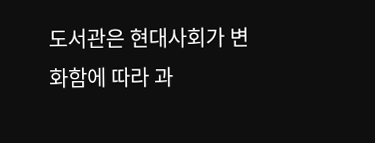도서관은 현대사회가 변화함에 따라 과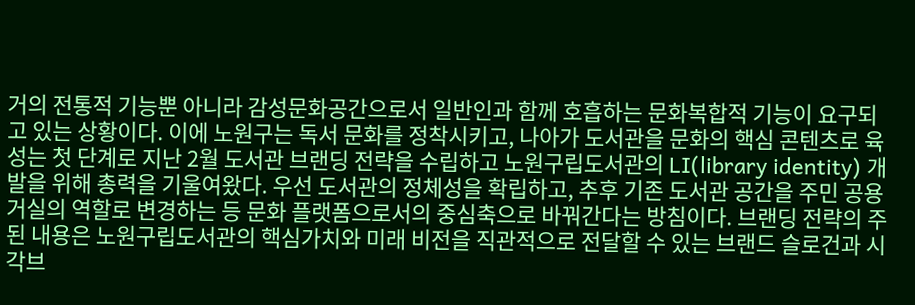거의 전통적 기능뿐 아니라 감성문화공간으로서 일반인과 함께 호흡하는 문화복합적 기능이 요구되고 있는 상황이다. 이에 노원구는 독서 문화를 정착시키고, 나아가 도서관을 문화의 핵심 콘텐츠로 육성는 첫 단계로 지난 2월 도서관 브랜딩 전략을 수립하고 노원구립도서관의 LI(library identity) 개발을 위해 총력을 기울여왔다. 우선 도서관의 정체성을 확립하고, 추후 기존 도서관 공간을 주민 공용거실의 역할로 변경하는 등 문화 플랫폼으로서의 중심축으로 바꿔간다는 방침이다. 브랜딩 전략의 주된 내용은 노원구립도서관의 핵심가치와 미래 비전을 직관적으로 전달할 수 있는 브랜드 슬로건과 시각브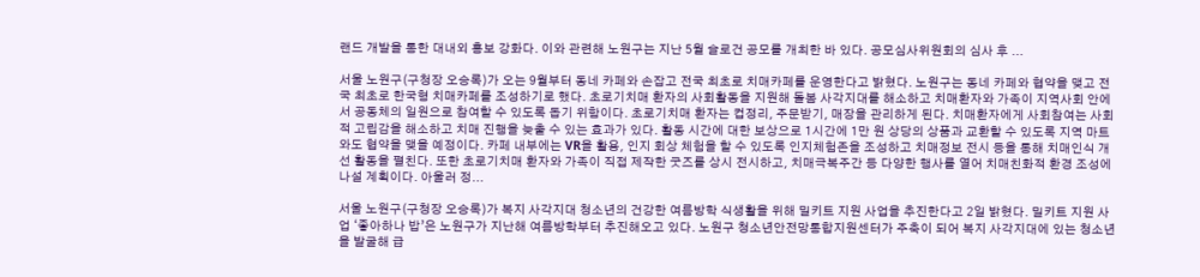랜드 개발을 통한 대내외 홍보 강화다. 이와 관련해 노원구는 지난 5월 슬로건 공모를 개최한 바 있다. 공모심사위원회의 심사 후 ...

서울 노원구(구청장 오승록)가 오는 9월부터 동네 카페와 손잡고 전국 최초로 치매카페를 운영한다고 밝혔다. 노원구는 동네 카페와 협약을 맺고 전국 최초로 한국형 치매카페를 조성하기로 했다. 초로기치매 환자의 사회활동을 지원해 돌봄 사각지대를 해소하고 치매환자와 가족이 지역사회 안에서 공동체의 일원으로 참여할 수 있도록 돕기 위함이다. 초로기치매 환자는 컵정리, 주문받기, 매장을 관리하게 된다. 치매환자에게 사회참여는 사회적 고립감을 해소하고 치매 진행을 늦출 수 있는 효과가 있다. 활동 시간에 대한 보상으로 1시간에 1만 원 상당의 상품과 교환할 수 있도록 지역 마트와도 협약을 맺을 예정이다. 카페 내부에는 VR을 활용, 인지 회상 체험을 할 수 있도록 인지체험존을 조성하고 치매정보 전시 등을 통해 치매인식 개선 활동을 펼친다. 또한 초로기치매 환자와 가족이 직접 제작한 굿즈를 상시 전시하고, 치매극복주간 등 다양한 행사를 열어 치매친화적 환경 조성에 나설 계획이다. 아울러 정...

서울 노원구(구청장 오승록)가 복지 사각지대 청소년의 건강한 여름방학 식생활을 위해 밀키트 지원 사업을 추진한다고 2일 밝혔다. 밀키트 지원 사업 ‘좋아하나 밥’은 노원구가 지난해 여름방학부터 추진해오고 있다. 노원구 청소년안전망통합지원센터가 주축이 되어 복지 사각지대에 있는 청소년을 발굴해 급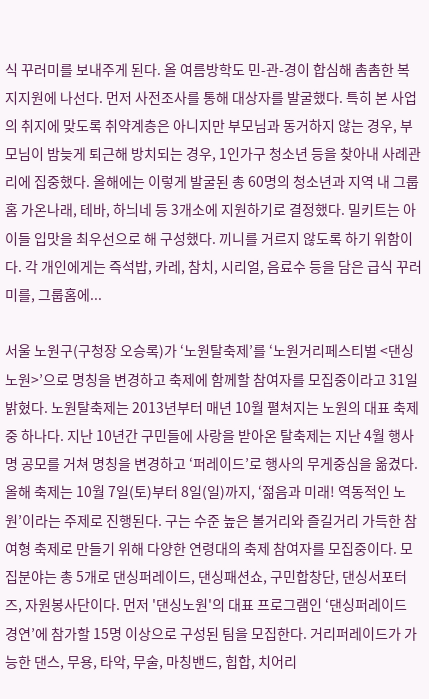식 꾸러미를 보내주게 된다. 올 여름방학도 민-관-경이 합심해 촘촘한 복지지원에 나선다. 먼저 사전조사를 통해 대상자를 발굴했다. 특히 본 사업의 취지에 맞도록 취약계층은 아니지만 부모님과 동거하지 않는 경우, 부모님이 밤늦게 퇴근해 방치되는 경우, 1인가구 청소년 등을 찾아내 사례관리에 집중했다. 올해에는 이렇게 발굴된 총 60명의 청소년과 지역 내 그룹홈 가온나래, 테바, 하늬네 등 3개소에 지원하기로 결정했다. 밀키트는 아이들 입맛을 최우선으로 해 구성했다. 끼니를 거르지 않도록 하기 위함이다. 각 개인에게는 즉석밥, 카레, 참치, 시리얼, 음료수 등을 담은 급식 꾸러미를, 그룹홈에...

서울 노원구(구청장 오승록)가 ‘노원탈축제’를 ‘노원거리페스티벌 <댄싱노원>’으로 명칭을 변경하고 축제에 함께할 참여자를 모집중이라고 31일 밝혔다. 노원탈축제는 2013년부터 매년 10월 펼쳐지는 노원의 대표 축제 중 하나다. 지난 10년간 구민들에 사랑을 받아온 탈축제는 지난 4월 행사명 공모를 거쳐 명칭을 변경하고 ‘퍼레이드’로 행사의 무게중심을 옮겼다. 올해 축제는 10월 7일(토)부터 8일(일)까지, ‘젊음과 미래! 역동적인 노원’이라는 주제로 진행된다. 구는 수준 높은 볼거리와 즐길거리 가득한 참여형 축제로 만들기 위해 다양한 연령대의 축제 참여자를 모집중이다. 모집분야는 총 5개로 댄싱퍼레이드, 댄싱패션쇼, 구민합창단, 댄싱서포터즈, 자원봉사단이다. 먼저 '댄싱노원'의 대표 프로그램인 ‘댄싱퍼레이드 경연’에 참가할 15명 이상으로 구성된 팀을 모집한다. 거리퍼레이드가 가능한 댄스, 무용, 타악, 무술, 마칭밴드, 힙합, 치어리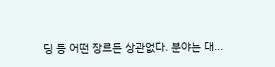딩 등 어떤 장르든 상관없다. 분야는 대...